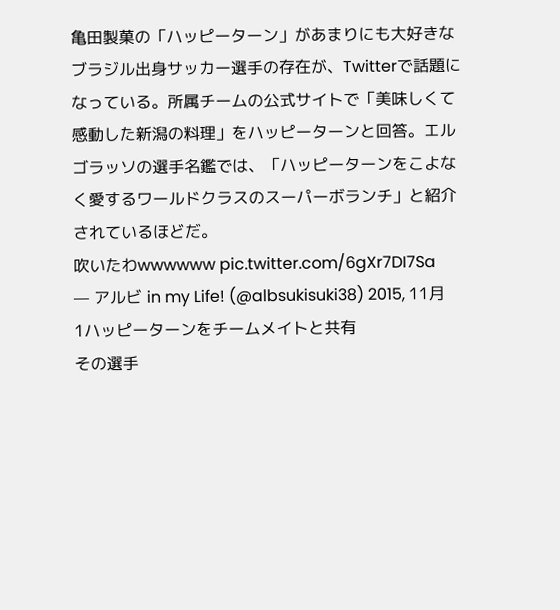亀田製菓の「ハッピーターン」があまりにも大好きなブラジル出身サッカー選手の存在が、Twitterで話題になっている。所属チームの公式サイトで「美味しくて感動した新潟の料理」をハッピーターンと回答。エルゴラッソの選手名鑑では、「ハッピーターンをこよなく愛するワールドクラスのスーパーボランチ」と紹介されているほどだ。
吹いたわwwwwww pic.twitter.com/6gXr7DI7Sa
— アルビ in my Life! (@albsukisuki38) 2015, 11月 1ハッピーターンをチームメイトと共有
その選手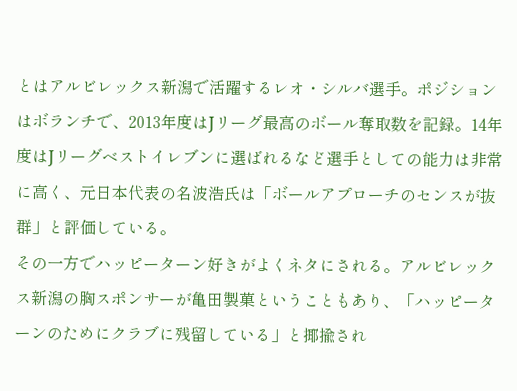とはアルビレックス新潟で活躍するレオ・シルバ選手。ポジションはボランチで、2013年度はJリーグ最高のボール奪取数を記録。14年度はJリーグベストイレブンに選ばれるなど選手としての能力は非常に高く、元日本代表の名波浩氏は「ボールアプローチのセンスが抜群」と評価している。
その一方でハッピーターン好きがよくネタにされる。アルビレックス新潟の胸スポンサーが亀田製菓ということもあり、「ハッピーターンのためにクラブに残留している」と揶揄され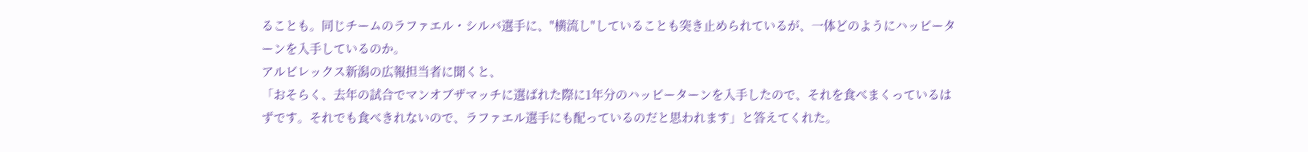ることも。同じチームのラファエル・シルバ選手に、"横流し"していることも突き止められているが、一体どのようにハッピーターンを入手しているのか。
アルビレックス新潟の広報担当者に聞くと、
「おそらく、去年の試合でマンオブザマッチに選ばれた際に1年分のハッピーターンを入手したので、それを食べまくっているはずです。それでも食べきれないので、ラファエル選手にも配っているのだと思われます」と答えてくれた。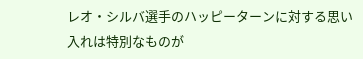レオ・シルバ選手のハッピーターンに対する思い入れは特別なものが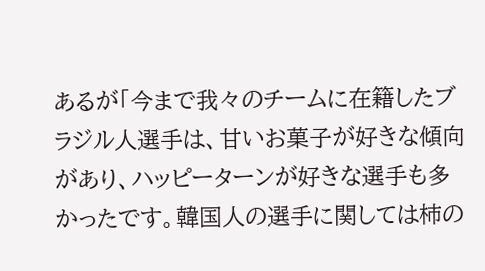あるが「今まで我々のチームに在籍したブラジル人選手は、甘いお菓子が好きな傾向があり、ハッピーターンが好きな選手も多かったです。韓国人の選手に関しては柿の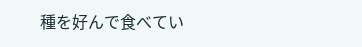種を好んで食べてい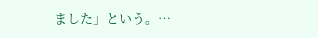ました」という。…